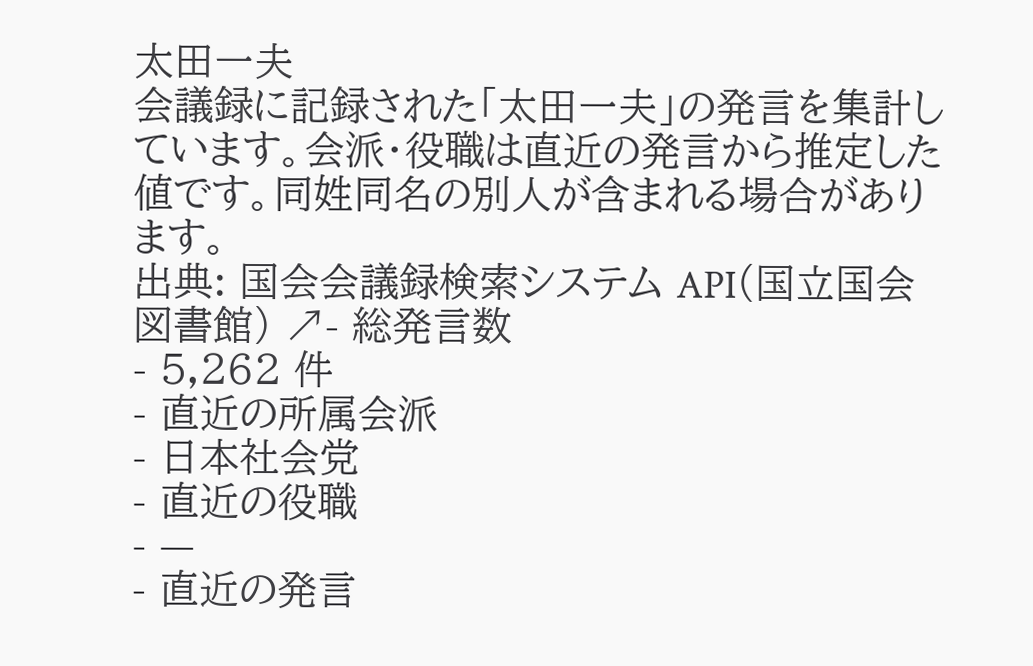太田一夫
会議録に記録された「太田一夫」の発言を集計しています。会派・役職は直近の発言から推定した値です。同姓同名の別人が含まれる場合があります。
出典: 国会会議録検索システム API(国立国会図書館) ↗- 総発言数
- 5,262 件
- 直近の所属会派
- 日本社会党
- 直近の役職
- —
- 直近の発言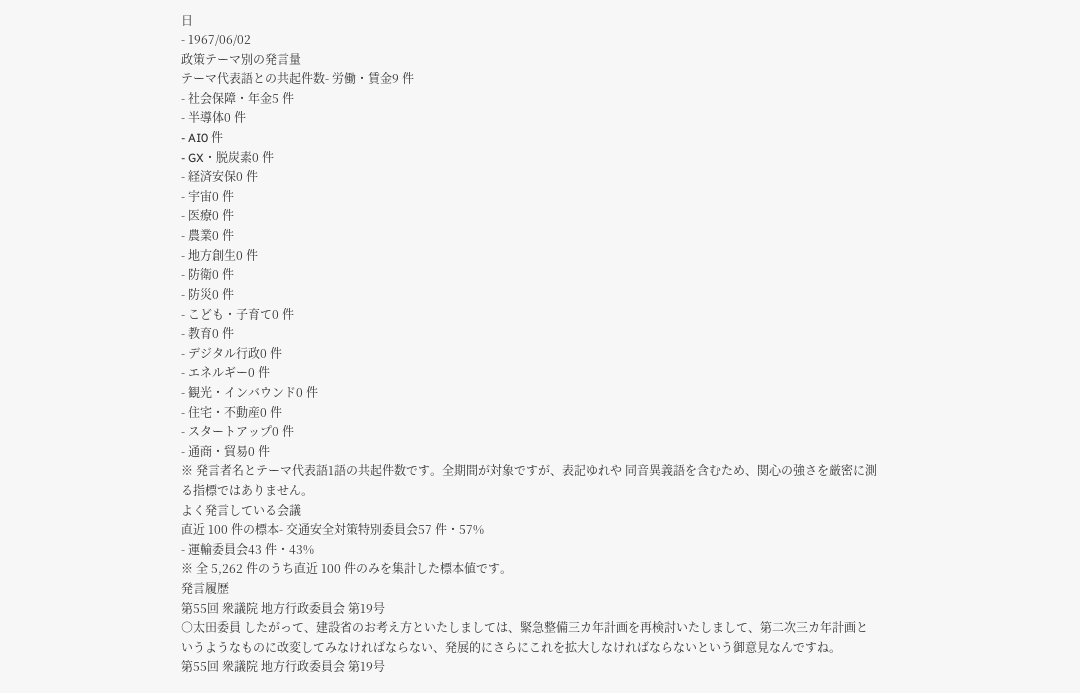日
- 1967/06/02
政策テーマ別の発言量
テーマ代表語との共起件数- 労働・賃金9 件
- 社会保障・年金5 件
- 半導体0 件
- AI0 件
- GX・脱炭素0 件
- 経済安保0 件
- 宇宙0 件
- 医療0 件
- 農業0 件
- 地方創生0 件
- 防衛0 件
- 防災0 件
- こども・子育て0 件
- 教育0 件
- デジタル行政0 件
- エネルギー0 件
- 観光・インバウンド0 件
- 住宅・不動産0 件
- スタートアップ0 件
- 通商・貿易0 件
※ 発言者名とテーマ代表語1語の共起件数です。全期間が対象ですが、表記ゆれや 同音異義語を含むため、関心の強さを厳密に測る指標ではありません。
よく発言している会議
直近 100 件の標本- 交通安全対策特別委員会57 件・57%
- 運輸委員会43 件・43%
※ 全 5,262 件のうち直近 100 件のみを集計した標本値です。
発言履歴
第55回 衆議院 地方行政委員会 第19号
○太田委員 したがって、建設省のお考え方といたしましては、緊急整備三カ年計画を再検討いたしまして、第二次三カ年計画というようなものに改変してみなければならない、発展的にさらにこれを拡大しなければならないという御意見なんですね。
第55回 衆議院 地方行政委員会 第19号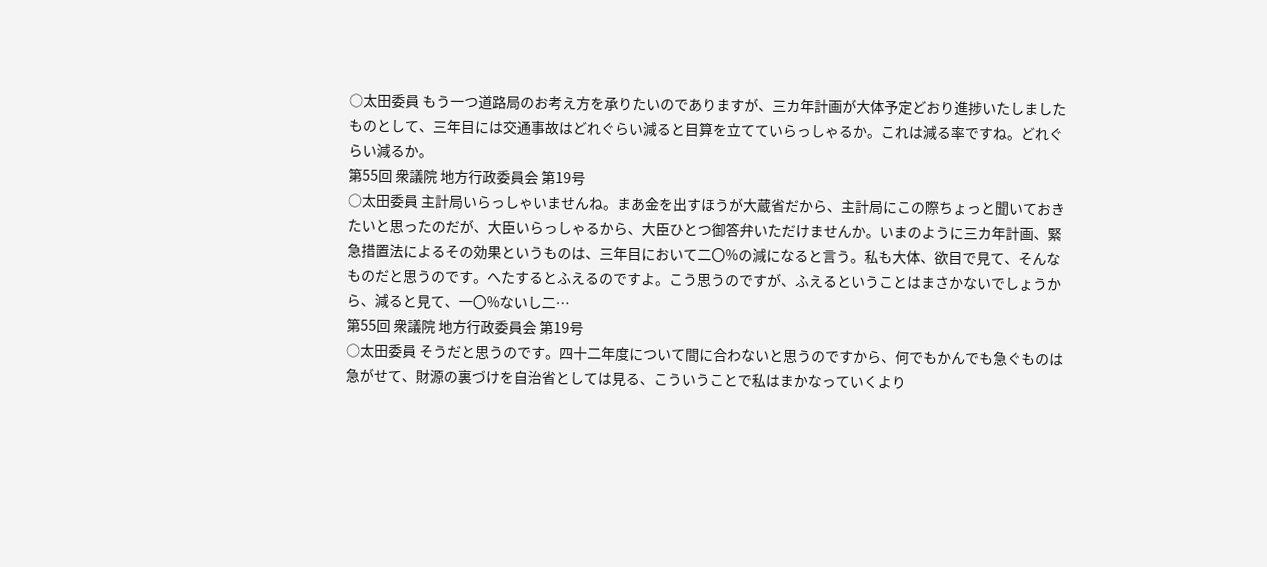○太田委員 もう一つ道路局のお考え方を承りたいのでありますが、三カ年計画が大体予定どおり進捗いたしましたものとして、三年目には交通事故はどれぐらい減ると目算を立てていらっしゃるか。これは減る率ですね。どれぐらい減るか。
第55回 衆議院 地方行政委員会 第19号
○太田委員 主計局いらっしゃいませんね。まあ金を出すほうが大蔵省だから、主計局にこの際ちょっと聞いておきたいと思ったのだが、大臣いらっしゃるから、大臣ひとつ御答弁いただけませんか。いまのように三カ年計画、緊急措置法によるその効果というものは、三年目において二〇%の減になると言う。私も大体、欲目で見て、そんなものだと思うのです。へたするとふえるのですよ。こう思うのですが、ふえるということはまさかないでしょうから、減ると見て、一〇%ないし二…
第55回 衆議院 地方行政委員会 第19号
○太田委員 そうだと思うのです。四十二年度について間に合わないと思うのですから、何でもかんでも急ぐものは急がせて、財源の裏づけを自治省としては見る、こういうことで私はまかなっていくより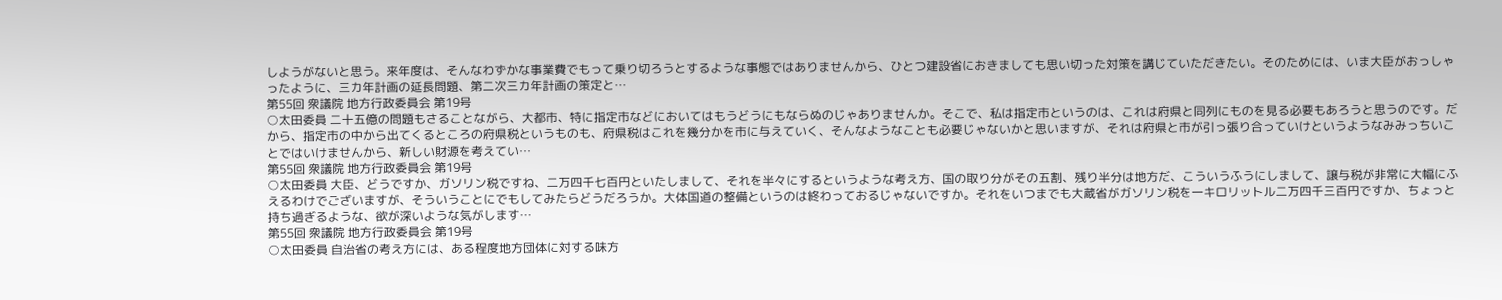しようがないと思う。来年度は、そんなわずかな事業費でもって乗り切ろうとするような事態ではありませんから、ひとつ建設省におきましても思い切った対策を講じていただきたい。そのためには、いま大臣がおっしゃったように、三カ年計画の延長問題、第二次三カ年計画の策定と…
第55回 衆議院 地方行政委員会 第19号
○太田委員 二十五億の問題もさることながら、大都市、特に指定市などにおいてはもうどうにもならぬのじゃありませんか。そこで、私は指定市というのは、これは府県と同列にものを見る必要もあろうと思うのです。だから、指定市の中から出てくるところの府県税というものも、府県税はこれを幾分かを市に与えていく、そんなようなことも必要じゃないかと思いますが、それは府県と市が引っ張り合っていけというようなみみっちいことではいけませんから、新しい財源を考えてい…
第55回 衆議院 地方行政委員会 第19号
○太田委員 大臣、どうですか、ガソリン税ですね、二万四千七百円といたしまして、それを半々にするというような考え方、国の取り分がその五割、残り半分は地方だ、こういうふうにしまして、譲与税が非常に大幅にふえるわけでございますが、そういうことにでもしてみたらどうだろうか。大体国道の整備というのは終わっておるじゃないですか。それをいつまでも大蔵省がガソリン税を一キロリットル二万四千三百円ですか、ちょっと持ち過ぎるような、欲が深いような気がします…
第55回 衆議院 地方行政委員会 第19号
○太田委員 自治省の考え方には、ある程度地方団体に対する味方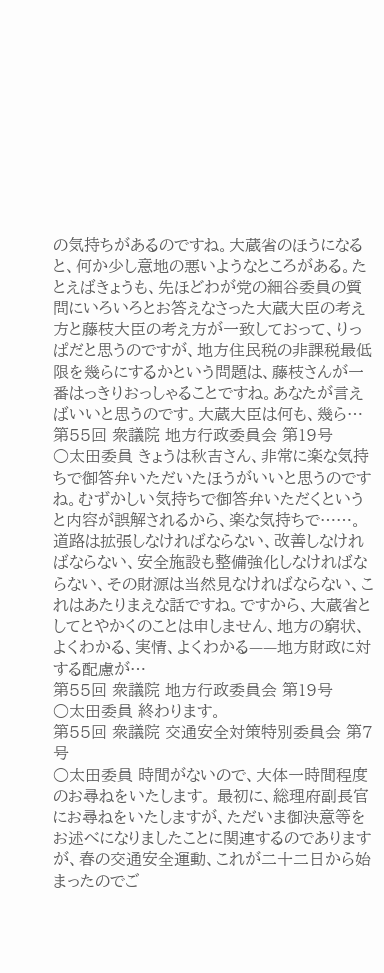の気持ちがあるのですね。大蔵省のほうになると、何か少し意地の悪いようなところがある。たとえばきょうも、先ほどわが党の細谷委員の質問にいろいろとお答えなさった大蔵大臣の考え方と藤枝大臣の考え方が一致しておって、りっぱだと思うのですが、地方住民税の非課税最低限を幾らにするかという問題は、藤枝さんが一番はっきりおっしゃることですね。あなたが言えばいいと思うのです。大蔵大臣は何も、幾ら…
第55回 衆議院 地方行政委員会 第19号
○太田委員 きょうは秋吉さん、非常に楽な気持ちで御答弁いただいたほうがいいと思うのですね。むずかしい気持ちで御答弁いただくというと内容が誤解されるから、楽な気持ちで……。道路は拡張しなければならない、改善しなければならない、安全施設も整備強化しなければならない、その財源は当然見なければならない、これはあたりまえな話ですね。ですから、大蔵省としてとやかくのことは申しません、地方の窮状、よくわかる、実情、よくわかる——地方財政に対する配慮が…
第55回 衆議院 地方行政委員会 第19号
○太田委員 終わります。
第55回 衆議院 交通安全対策特別委員会 第7号
○太田委員 時間がないので、大体一時間程度のお尋ねをいたします。 最初に、総理府副長官にお尋ねをいたしますが、ただいま御決意等をお述べになりましたことに関連するのでありますが、春の交通安全運動、これが二十二日から始まったのでご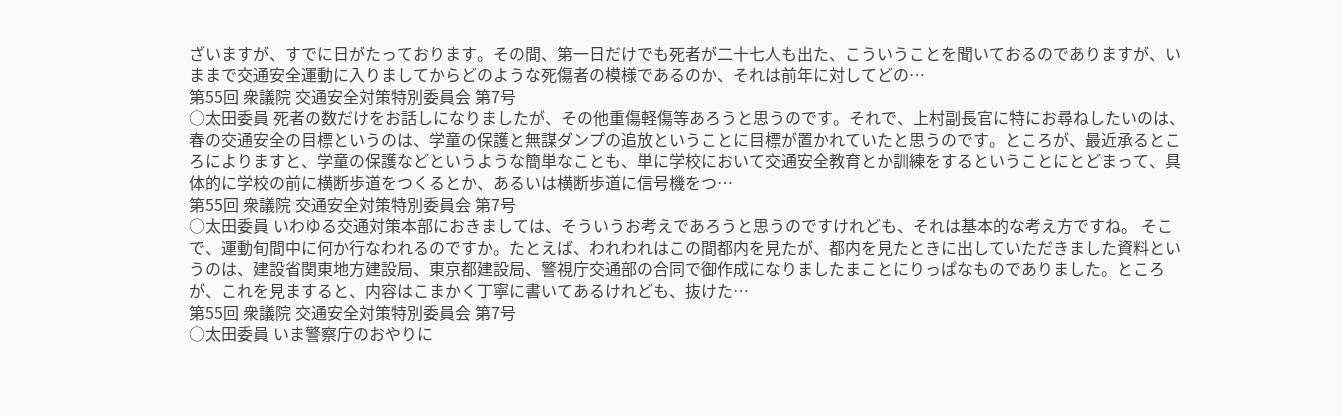ざいますが、すでに日がたっております。その間、第一日だけでも死者が二十七人も出た、こういうことを聞いておるのでありますが、いままで交通安全運動に入りましてからどのような死傷者の模様であるのか、それは前年に対してどの…
第55回 衆議院 交通安全対策特別委員会 第7号
○太田委員 死者の数だけをお話しになりましたが、その他重傷軽傷等あろうと思うのです。それで、上村副長官に特にお尋ねしたいのは、春の交通安全の目標というのは、学童の保護と無謀ダンプの追放ということに目標が置かれていたと思うのです。ところが、最近承るところによりますと、学童の保護などというような簡単なことも、単に学校において交通安全教育とか訓練をするということにとどまって、具体的に学校の前に横断歩道をつくるとか、あるいは横断歩道に信号機をつ…
第55回 衆議院 交通安全対策特別委員会 第7号
○太田委員 いわゆる交通対策本部におきましては、そういうお考えであろうと思うのですけれども、それは基本的な考え方ですね。 そこで、運動旬間中に何か行なわれるのですか。たとえば、われわれはこの間都内を見たが、都内を見たときに出していただきました資料というのは、建設省関東地方建設局、東京都建設局、警視庁交通部の合同で御作成になりましたまことにりっぱなものでありました。ところが、これを見ますると、内容はこまかく丁寧に書いてあるけれども、抜けた…
第55回 衆議院 交通安全対策特別委員会 第7号
○太田委員 いま警察庁のおやりに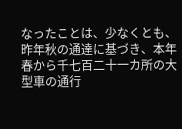なったことは、少なくとも、昨年秋の通達に基づき、本年春から千七百二十一カ所の大型車の通行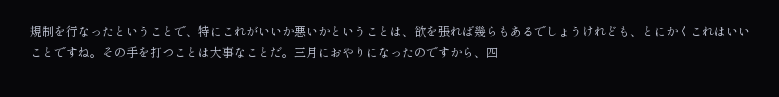規制を行なったということで、特にこれがいいか悪いかということは、欲を張れば幾らもあるでしょうけれども、とにかくこれはいいことですね。その手を打つことは大事なことだ。三月におやりになったのですから、四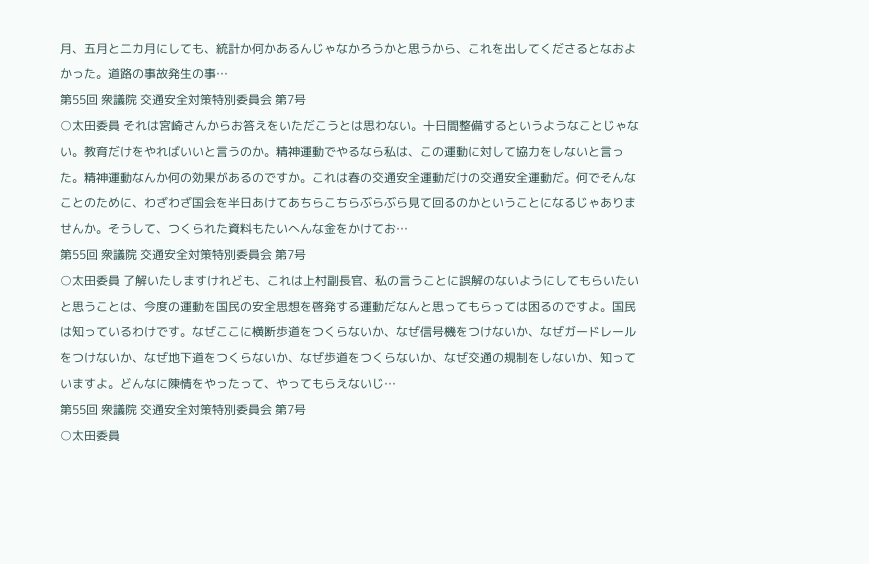月、五月と二カ月にしても、統計か何かあるんじゃなかろうかと思うから、これを出してくださるとなおよかった。道路の事故発生の事…
第55回 衆議院 交通安全対策特別委員会 第7号
○太田委員 それは宮崎さんからお答えをいただこうとは思わない。十日間整備するというようなことじゃない。教育だけをやればいいと言うのか。精神運動でやるなら私は、この運動に対して協力をしないと言った。精神運動なんか何の効果があるのですか。これは春の交通安全運動だけの交通安全運動だ。何でそんなことのために、わざわざ国会を半日あけてあちらこちらぶらぶら見て回るのかということになるじゃありませんか。そうして、つくられた資料もたいへんな金をかけてお…
第55回 衆議院 交通安全対策特別委員会 第7号
○太田委員 了解いたしますけれども、これは上村副長官、私の言うことに誤解のないようにしてもらいたいと思うことは、今度の運動を国民の安全思想を啓発する運動だなんと思ってもらっては困るのですよ。国民は知っているわけです。なぜここに横断歩道をつくらないか、なぜ信号機をつけないか、なぜガードレールをつけないか、なぜ地下道をつくらないか、なぜ歩道をつくらないか、なぜ交通の規制をしないか、知っていますよ。どんなに陳情をやったって、やってもらえないじ…
第55回 衆議院 交通安全対策特別委員会 第7号
○太田委員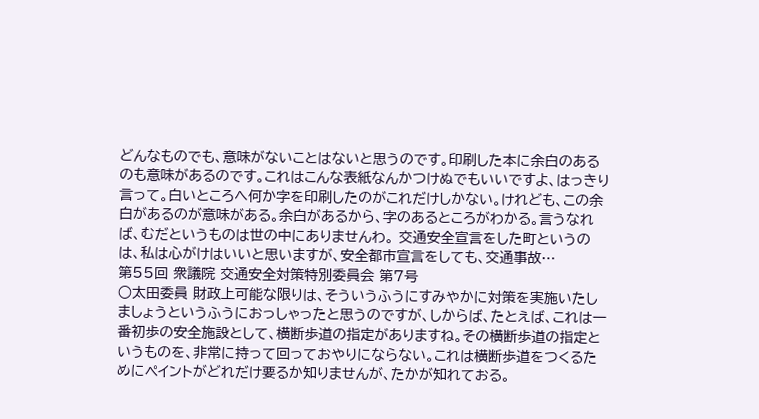どんなものでも、意味がないことはないと思うのです。印刷した本に余白のあるのも意味があるのです。これはこんな表紙なんかつけぬでもいいですよ、はっきり言って。白いところへ何か字を印刷したのがこれだけしかない。けれども、この余白があるのが意味がある。余白があるから、字のあるところがわかる。言うなれば、むだというものは世の中にありませんわ。 交通安全宣言をした町というのは、私は心がけはいいと思いますが、安全都市宣言をしても、交通事故…
第55回 衆議院 交通安全対策特別委員会 第7号
○太田委員 財政上可能な限りは、そういうふうにすみやかに対策を実施いたしましょうというふうにおっしゃったと思うのですが、しからば、たとえば、これは一番初歩の安全施設として、横断歩道の指定がありますね。その横断歩道の指定というものを、非常に持って回っておやりにならない。これは横断歩道をつくるためにペイントがどれだけ要るか知りませんが、たかが知れておる。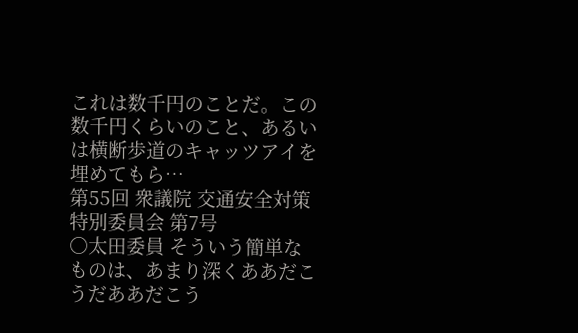これは数千円のことだ。この数千円くらいのこと、あるいは横断歩道のキャッツアイを埋めてもら…
第55回 衆議院 交通安全対策特別委員会 第7号
○太田委員 そういう簡単なものは、あまり深くああだこうだああだこう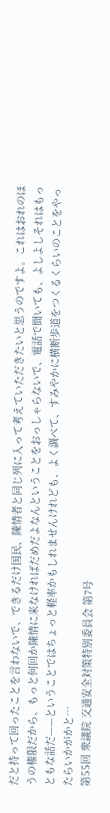だと持って回ったことを言わないで、できるだけ国民、陳情者と同じ列に入って考えていただきたいと思うのですよ。これはおれのほうの権限だから、もっと何回か陳情に来なければだめだよなんということをおっしゃらないで、電話で聞いても、よしよしそれはもっともな話だ——ということではちょっと軽率かもしれませんけれども、よく調べて、すみやかに横断歩道をつくるくらいのことをやったらいかがかと…
第55回 衆議院 交通安全対策特別委員会 第7号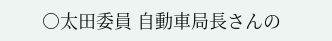○太田委員 自動車局長さんの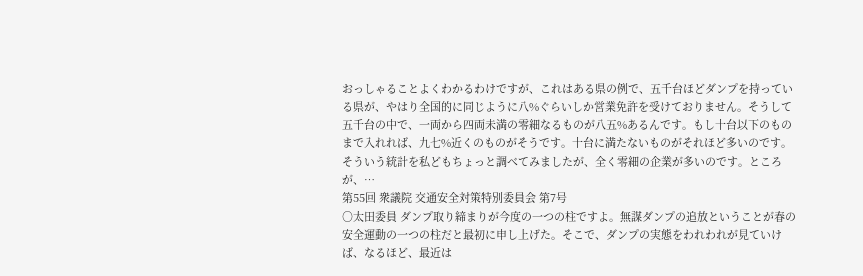おっしゃることよくわかるわけですが、これはある県の例で、五千台ほどダンプを持っている県が、やはり全国的に同じように八%ぐらいしか営業免許を受けておりません。そうして五千台の中で、一両から四両未満の零細なるものが八五%あるんです。もし十台以下のものまで入れれば、九七%近くのものがそうです。十台に満たないものがそれほど多いのです。そういう統計を私どもちょっと調べてみましたが、全く零細の企業が多いのです。ところが、…
第55回 衆議院 交通安全対策特別委員会 第7号
○太田委員 ダンプ取り締まりが今度の一つの柱ですよ。無謀ダンプの追放ということが春の安全運動の一つの柱だと最初に申し上げた。そこで、ダンプの実態をわれわれが見ていけば、なるほど、最近は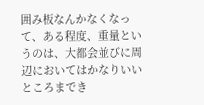囲み板なんかなくなって、ある程度、重量というのは、大都会並びに周辺においてはかなりいいところまでき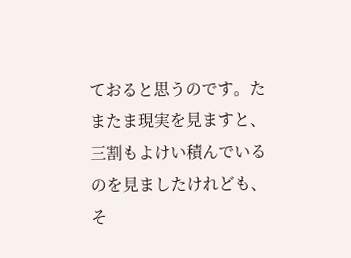ておると思うのです。たまたま現実を見ますと、三割もよけい積んでいるのを見ましたけれども、そ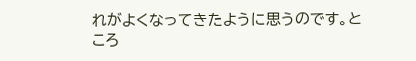れがよくなってきたように思うのです。ところ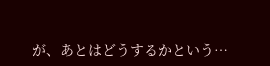が、あとはどうするかという…